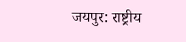जयपुर: राष्ट्रीय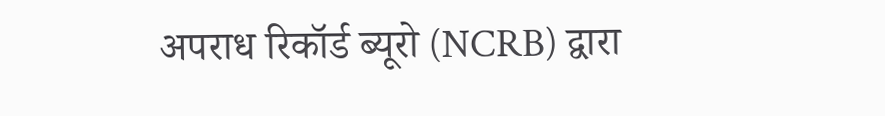अपराध रिकॉर्ड ब्यूरो (NCRB) द्वारा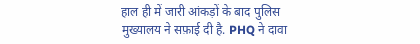हाल ही में जारी आंकड़ों के बाद पुलिस मुख्यालय ने सफ़ाई दी है. PHQ ने दावा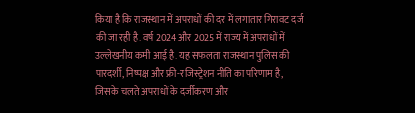किया है कि राजस्थान में अपराधों की दर में लगातार गिरावट दर्ज की जा रही है. वर्ष 2024 और 2025 में राज्य में अपराधों में उल्लेखनीय कमी आई है. यह सफलता राजस्थान पुलिस की पारदर्शी, निष्पक्ष और फ्री-रजिस्ट्रेशन नीति का परिणाम है, जिसके चलते अपराधों के दर्जीकरण और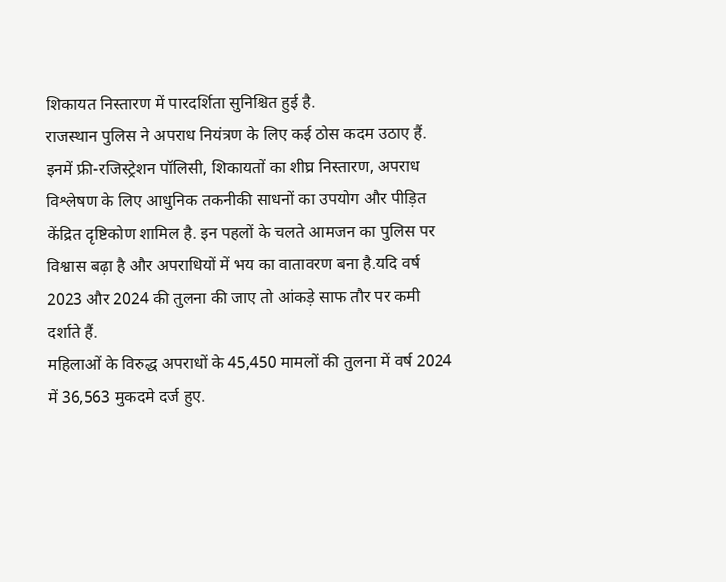शिकायत निस्तारण में पारदर्शिता सुनिश्चित हुई है.
राजस्थान पुलिस ने अपराध नियंत्रण के लिए कई ठोस कदम उठाए हैं. इनमें फ्री-रजिस्ट्रेशन पॉलिसी, शिकायतों का शीघ्र निस्तारण, अपराध विश्लेषण के लिए आधुनिक तकनीकी साधनों का उपयोग और पीड़ित केंद्रित दृष्टिकोण शामिल है. इन पहलों के चलते आमजन का पुलिस पर विश्वास बढ़ा है और अपराधियों में भय का वातावरण बना है.यदि वर्ष 2023 और 2024 की तुलना की जाए तो आंकड़े साफ तौर पर कमी दर्शाते हैं.
महिलाओं के विरुद्ध अपराधों के 45,450 मामलों की तुलना में वर्ष 2024 में 36,563 मुकदमे दर्ज हुए.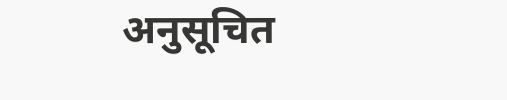अनुसूचित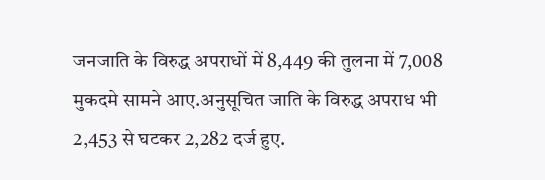जनजाति के विरुद्ध अपराधों में 8,449 की तुलना में 7,008 मुकदमे सामने आए.अनुसूचित जाति के विरुद्ध अपराध भी 2,453 से घटकर 2,282 दर्ज हुए.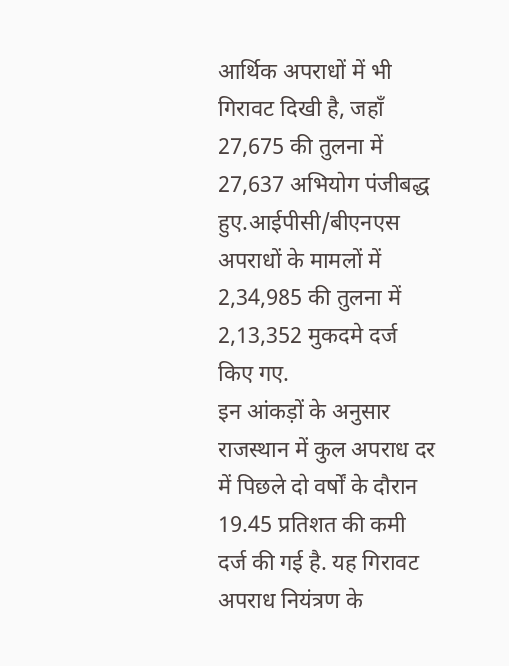आर्थिक अपराधों में भी गिरावट दिखी है, जहाँ 27,675 की तुलना में 27,637 अभियोग पंजीबद्ध हुए.आईपीसी/बीएनएस अपराधों के मामलों में 2,34,985 की तुलना में 2,13,352 मुकदमे दर्ज किए गए.
इन आंकड़ों के अनुसार राजस्थान में कुल अपराध दर में पिछले दो वर्षों के दौरान 19.45 प्रतिशत की कमी दर्ज की गई है. यह गिरावट अपराध नियंत्रण के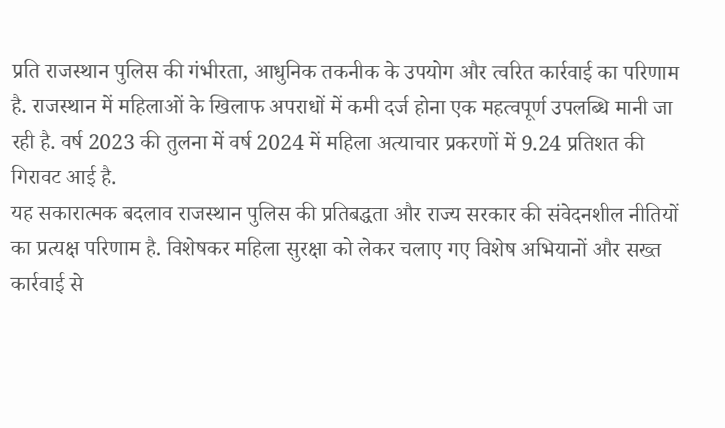प्रति राजस्थान पुलिस की गंभीरता, आधुनिक तकनीक के उपयोग और त्वरित कार्रवाई का परिणाम है. राजस्थान में महिलाओं के खिलाफ अपराधों में कमी दर्ज होना एक महत्वपूर्ण उपलब्धि मानी जा रही है. वर्ष 2023 की तुलना में वर्ष 2024 में महिला अत्याचार प्रकरणों में 9.24 प्रतिशत की गिरावट आई है.
यह सकारात्मक बदलाव राजस्थान पुलिस की प्रतिबद्धता और राज्य सरकार की संवेदनशील नीतियों का प्रत्यक्ष परिणाम है. विशेषकर महिला सुरक्षा को लेकर चलाए गए विशेष अभियानों और सख्त कार्रवाई से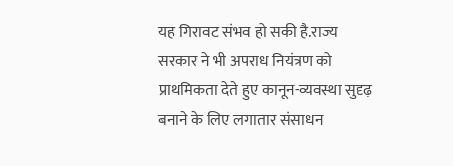यह गिरावट संभव हो सकी है.राज्य सरकार ने भी अपराध नियंत्रण को प्राथमिकता देते हुए कानून-व्यवस्था सुदृढ़ बनाने के लिए लगातार संसाधन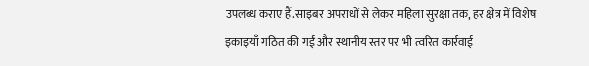उपलब्ध कराए हैं.साइबर अपराधों से लेकर महिला सुरक्षा तक, हर क्षेत्र में विशेष इकाइयाँ गठित की गईं और स्थानीय स्तर पर भी त्वरित कार्रवाई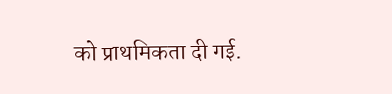को प्राथमिकता दी गई.